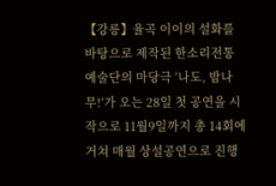【강릉】율곡 이이의 설화를 바탕으로 제작된 한소리전통예술단의 마당극 ‘나도, 밤나무!’가 오는 28일 첫 공연을 시작으로 11월9일까지 총 14회에 거쳐 매월 상설공연으로 진행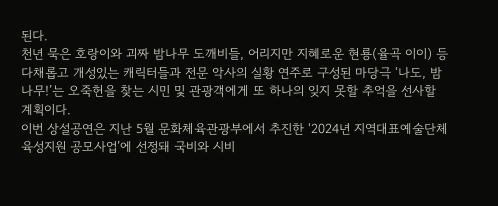된다.
천년 묵은 호랑이와 괴짜 밤나무 도깨비들, 어리지만 지혜로운 현룡(율곡 이이) 등 다채롭고 개성있는 캐릭터들과 전문 악사의 실황 연주로 구성된 마당극 ‘나도, 밤나무!’는 오죽헌을 찾는 시민 및 관광객에게 또 하나의 잊지 못할 추억을 선사할 계획이다.
이번 상설공연은 지난 5월 문화체육관광부에서 추진한 ‘2024년 지역대표예술단체 육성지원 공모사업’에 선정돼 국비와 시비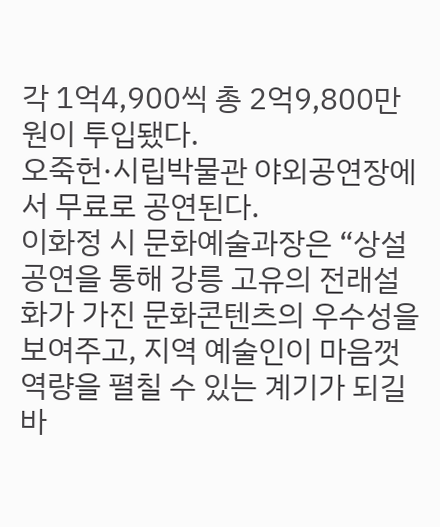각 1억4,900씩 총 2억9,800만원이 투입됐다.
오죽헌·시립박물관 야외공연장에서 무료로 공연된다.
이화정 시 문화예술과장은 “상설공연을 통해 강릉 고유의 전래설화가 가진 문화콘텐츠의 우수성을 보여주고, 지역 예술인이 마음껏 역량을 펼칠 수 있는 계기가 되길 바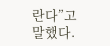란다”고 말했다.